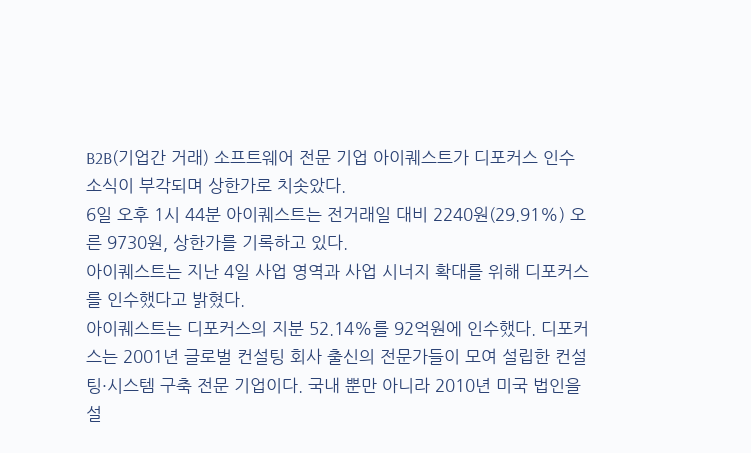B2B(기업간 거래) 소프트웨어 전문 기업 아이퀘스트가 디포커스 인수 소식이 부각되며 상한가로 치솟았다.
6일 오후 1시 44분 아이퀘스트는 전거래일 대비 2240원(29.91%) 오른 9730원, 상한가를 기록하고 있다.
아이퀘스트는 지난 4일 사업 영역과 사업 시너지 확대를 위해 디포커스를 인수했다고 밝혔다.
아이퀘스트는 디포커스의 지분 52.14%를 92억원에 인수했다. 디포커스는 2001년 글로벌 컨설팅 회사 출신의 전문가들이 모여 설립한 컨설팅·시스템 구축 전문 기업이다. 국내 뿐만 아니라 2010년 미국 법인을 설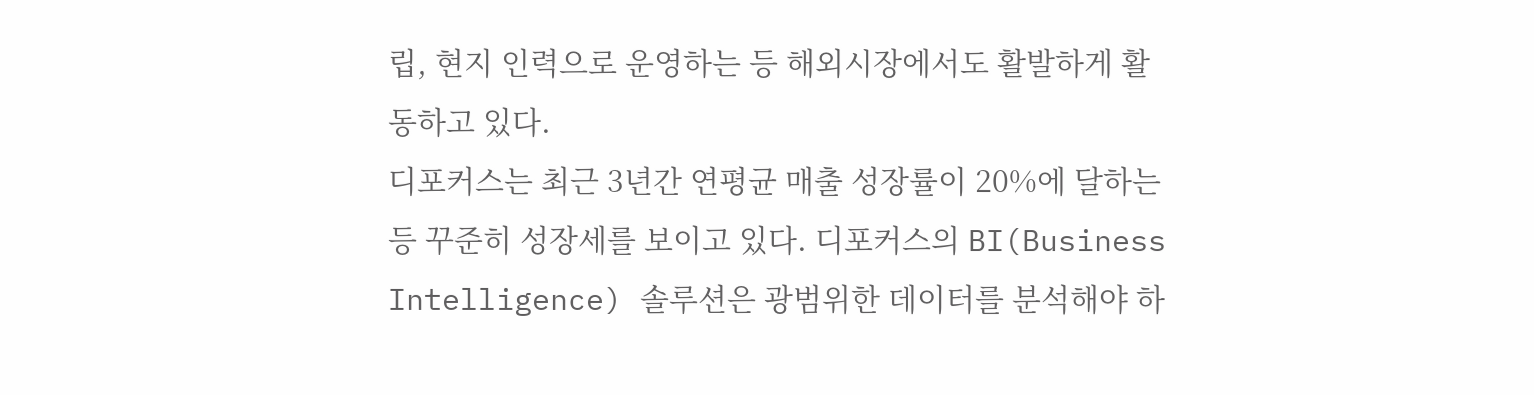립, 현지 인력으로 운영하는 등 해외시장에서도 활발하게 활동하고 있다.
디포커스는 최근 3년간 연평균 매출 성장률이 20%에 달하는 등 꾸준히 성장세를 보이고 있다. 디포커스의 BI(Business Intelligence) 솔루션은 광범위한 데이터를 분석해야 하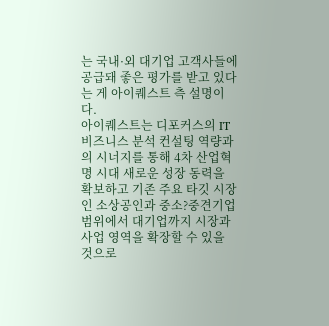는 국내·외 대기업 고객사들에 공급돼 좋은 평가를 받고 있다는 게 아이퀘스트 측 설명이다.
아이퀘스트는 디포커스의 IT 비즈니스 분석 컨설팅 역량과의 시너지를 통해 4차 산업혁명 시대 새로운 성장 동력을 확보하고 기존 주요 타깃 시장인 소상공인과 중소?중견기업 범위에서 대기업까지 시장과 사업 영역을 확장할 수 있을 것으로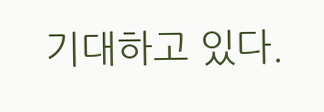기대하고 있다.